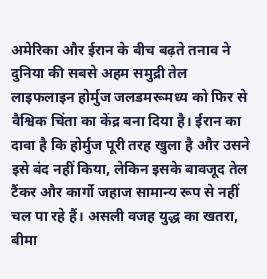अमेरिका और ईरान के बीच बढ़ते तनाव ने दुनिया की सबसे अहम समुद्री तेल लाइफलाइन होर्मुज जलडमरूमध्य को फिर से वैश्विक चिंता का केंद्र बना दिया है। ईरान का दावा है कि होर्मुज पूरी तरह खुला है और उसने इसे बंद नहीं किया, लेकिन इसके बावजूद तेल टैंकर और कार्गो जहाज सामान्य रूप से नहीं चल पा रहे हैं। असली वजह युद्ध का खतरा, बीमा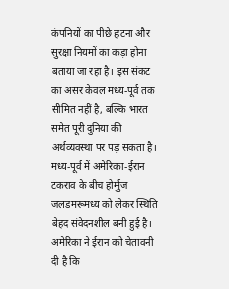कंपनियों का पीछे हटना और सुरक्षा नियमों का कड़ा होना बताया जा रहा है। इस संकट का असर केवल मध्य-पूर्व तक सीमित नहीं है, बल्कि भारत समेत पूरी दुनिया की अर्थव्यवस्था पर पड़ सकता है।
मध्य-पूर्व में अमेरिका-ईरान टकराव के बीच होर्मुज जलडमरूमध्य को लेकर स्थिति बेहद संवेदनशील बनी हुई है। अमेरिका ने ईरान को चेतावनी दी है कि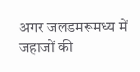अगर जलडमरूमध्य में जहाजों की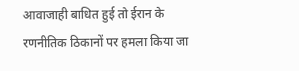आवाजाही बाधित हुई तो ईरान के रणनीतिक ठिकानों पर हमला किया जा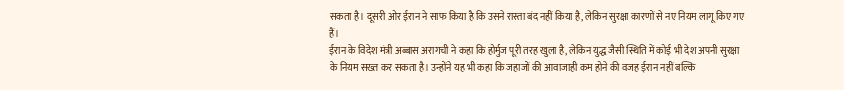सकता है। दूसरी ओर ईरान ने साफ किया है कि उसने रास्ता बंद नहीं किया है, लेकिन सुरक्षा कारणों से नए नियम लागू किए गए हैं।
ईरान के विदेश मंत्री अब्बास अरागची ने कहा कि होर्मुज पूरी तरह खुला है, लेकिन युद्ध जैसी स्थिति में कोई भी देश अपनी सुरक्षा के नियम सख्त कर सकता है। उन्होंने यह भी कहा कि जहाजों की आवाजाही कम होने की वजह ईरान नहीं बल्कि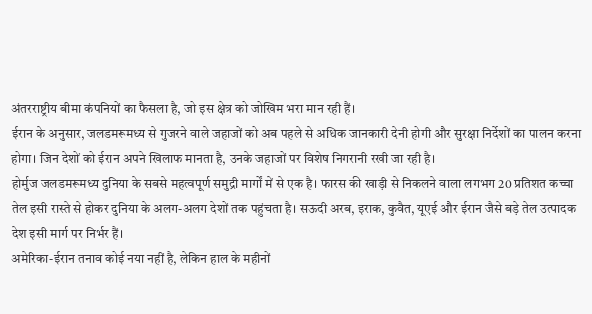अंतरराष्ट्रीय बीमा कंपनियों का फैसला है, जो इस क्षेत्र को जोखिम भरा मान रही हैं।
ईरान के अनुसार, जलडमरूमध्य से गुजरने वाले जहाजों को अब पहले से अधिक जानकारी देनी होगी और सुरक्षा निर्देशों का पालन करना होगा। जिन देशों को ईरान अपने खिलाफ मानता है, उनके जहाजों पर विशेष निगरानी रखी जा रही है।
होर्मुज जलडमरूमध्य दुनिया के सबसे महत्वपूर्ण समुद्री मार्गों में से एक है। फारस की खाड़ी से निकलने वाला लगभग 20 प्रतिशत कच्चा तेल इसी रास्ते से होकर दुनिया के अलग-अलग देशों तक पहुंचता है। सऊदी अरब, इराक, कुवैत, यूएई और ईरान जैसे बड़े तेल उत्पादक देश इसी मार्ग पर निर्भर हैं।
अमेरिका-ईरान तनाव कोई नया नहीं है, लेकिन हाल के महीनों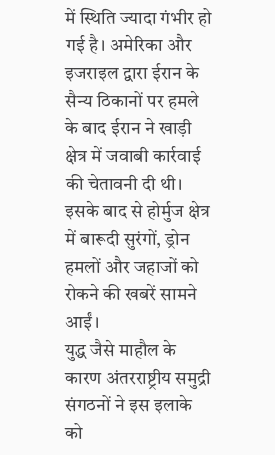में स्थिति ज्यादा गंभीर हो गई है। अमेरिका और इजराइल द्वारा ईरान के सैन्य ठिकानों पर हमले के बाद ईरान ने खाड़ी क्षेत्र में जवाबी कार्रवाई की चेतावनी दी थी। इसके बाद से होर्मुज क्षेत्र में बारूदी सुरंगों, ड्रोन हमलों और जहाजों को रोकने की खबरें सामने आईं।
युद्ध जैसे माहौल के कारण अंतरराष्ट्रीय समुद्री संगठनों ने इस इलाके को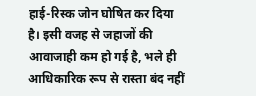हाई-रिस्क जोन घोषित कर दिया है। इसी वजह से जहाजों की आवाजाही कम हो गई है, भले ही आधिकारिक रूप से रास्ता बंद नहीं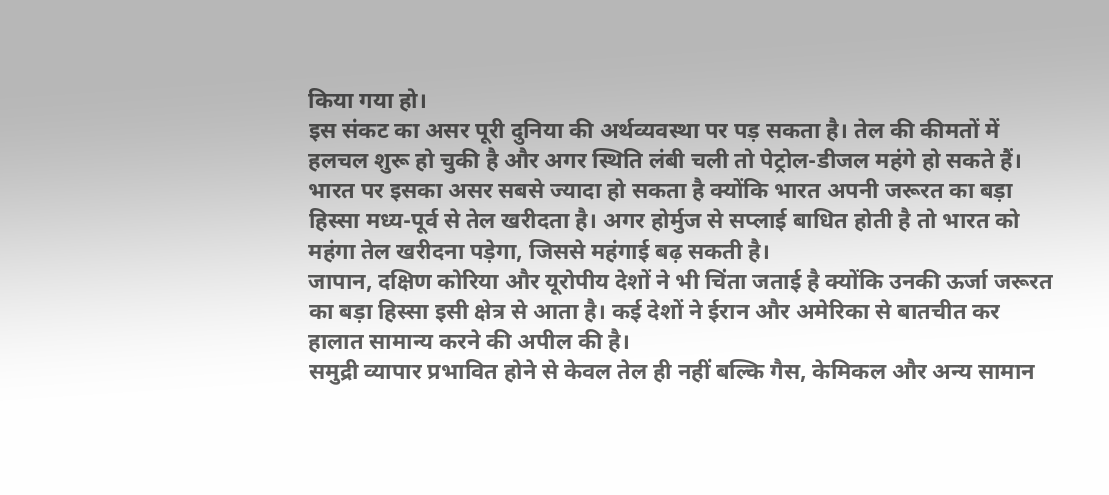किया गया हो।
इस संकट का असर पूरी दुनिया की अर्थव्यवस्था पर पड़ सकता है। तेल की कीमतों में हलचल शुरू हो चुकी है और अगर स्थिति लंबी चली तो पेट्रोल-डीजल महंगे हो सकते हैं।
भारत पर इसका असर सबसे ज्यादा हो सकता है क्योंकि भारत अपनी जरूरत का बड़ा हिस्सा मध्य-पूर्व से तेल खरीदता है। अगर होर्मुज से सप्लाई बाधित होती है तो भारत को महंगा तेल खरीदना पड़ेगा, जिससे महंगाई बढ़ सकती है।
जापान, दक्षिण कोरिया और यूरोपीय देशों ने भी चिंता जताई है क्योंकि उनकी ऊर्जा जरूरत का बड़ा हिस्सा इसी क्षेत्र से आता है। कई देशों ने ईरान और अमेरिका से बातचीत कर हालात सामान्य करने की अपील की है।
समुद्री व्यापार प्रभावित होने से केवल तेल ही नहीं बल्कि गैस, केमिकल और अन्य सामान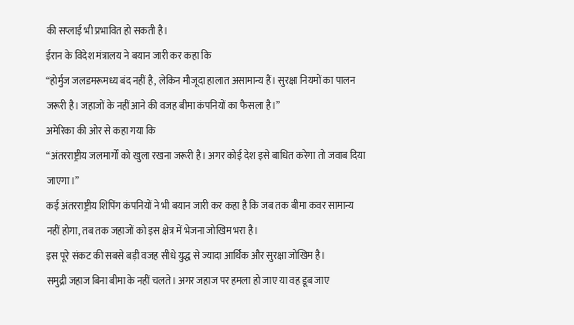की सप्लाई भी प्रभावित हो सकती है।
ईरान के विदेश मंत्रालय ने बयान जारी कर कहा कि
“होर्मुज जलडमरूमध्य बंद नहीं है, लेकिन मौजूदा हालात असामान्य हैं। सुरक्षा नियमों का पालन जरूरी है। जहाजों के नहीं आने की वजह बीमा कंपनियों का फैसला है।”
अमेरिका की ओर से कहा गया कि
“अंतरराष्ट्रीय जलमार्गों को खुला रखना जरूरी है। अगर कोई देश इसे बाधित करेगा तो जवाब दिया जाएगा।”
कई अंतरराष्ट्रीय शिपिंग कंपनियों ने भी बयान जारी कर कहा है कि जब तक बीमा कवर सामान्य नहीं होगा, तब तक जहाजों को इस क्षेत्र में भेजना जोखिम भरा है।
इस पूरे संकट की सबसे बड़ी वजह सीधे युद्ध से ज्यादा आर्थिक और सुरक्षा जोखिम है।
समुद्री जहाज बिना बीमा के नहीं चलते। अगर जहाज पर हमला हो जाए या वह डूब जाए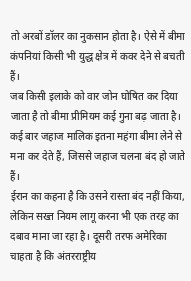तो अरबों डॉलर का नुकसान होता है। ऐसे में बीमा कंपनियां किसी भी युद्ध क्षेत्र में कवर देने से बचती हैं।
जब किसी इलाके को वार जोन घोषित कर दिया जाता है तो बीमा प्रीमियम कई गुना बढ़ जाता है। कई बार जहाज मालिक इतना महंगा बीमा लेने से मना कर देते हैं, जिससे जहाज चलना बंद हो जाते हैं।
ईरान का कहना है कि उसने रास्ता बंद नहीं किया, लेकिन सख्त नियम लागू करना भी एक तरह का दबाव माना जा रहा है। दूसरी तरफ अमेरिका चाहता है कि अंतरराष्ट्रीय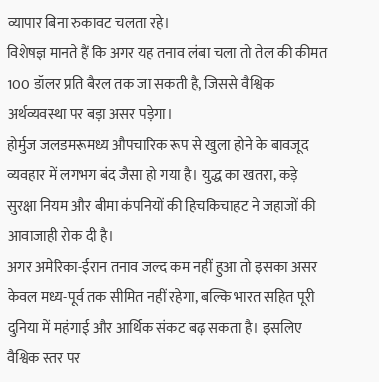व्यापार बिना रुकावट चलता रहे।
विशेषज्ञ मानते हैं कि अगर यह तनाव लंबा चला तो तेल की कीमत 100 डॉलर प्रति बैरल तक जा सकती है, जिससे वैश्विक अर्थव्यवस्था पर बड़ा असर पड़ेगा।
होर्मुज जलडमरूमध्य औपचारिक रूप से खुला होने के बावजूद व्यवहार में लगभग बंद जैसा हो गया है। युद्ध का खतरा, कड़े सुरक्षा नियम और बीमा कंपनियों की हिचकिचाहट ने जहाजों की आवाजाही रोक दी है।
अगर अमेरिका-ईरान तनाव जल्द कम नहीं हुआ तो इसका असर केवल मध्य-पूर्व तक सीमित नहीं रहेगा, बल्कि भारत सहित पूरी दुनिया में महंगाई और आर्थिक संकट बढ़ सकता है। इसलिए वैश्विक स्तर पर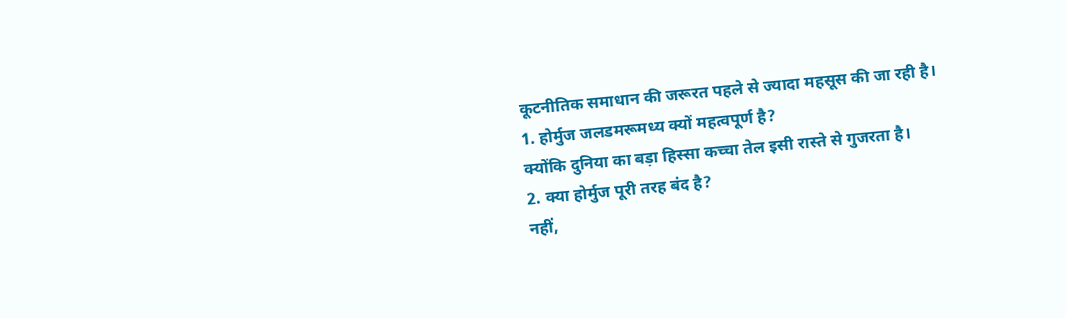कूटनीतिक समाधान की जरूरत पहले से ज्यादा महसूस की जा रही है।
1. होर्मुज जलडमरूमध्य क्यों महत्वपूर्ण है?
क्योंकि दुनिया का बड़ा हिस्सा कच्चा तेल इसी रास्ते से गुजरता है।
2. क्या होर्मुज पूरी तरह बंद है?
नहीं,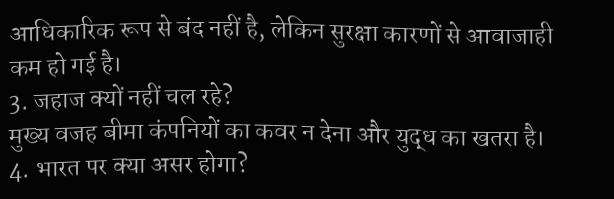आधिकारिक रूप से बंद नहीं है, लेकिन सुरक्षा कारणों से आवाजाही कम हो गई है।
3. जहाज क्यों नहीं चल रहे?
मुख्य वजह बीमा कंपनियों का कवर न देना और युद्ध का खतरा है।
4. भारत पर क्या असर होगा?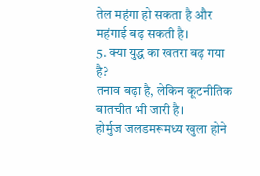तेल महंगा हो सकता है और महंगाई बढ़ सकती है।
5. क्या युद्ध का खतरा बढ़ गया है?
तनाव बढ़ा है, लेकिन कूटनीतिक बातचीत भी जारी है।
होर्मुज जलडमरूमध्य खुला होने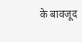के बावजूद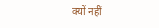क्यों नहीं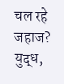चल रहे जहाज? युद्ध,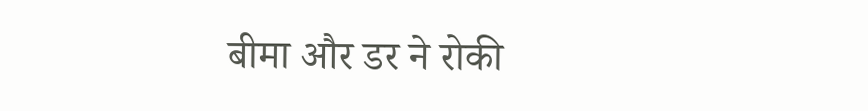बीमा और डर ने रोकी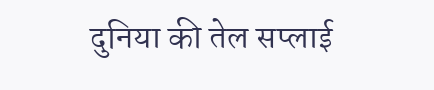दुनिया की तेल सप्लाई